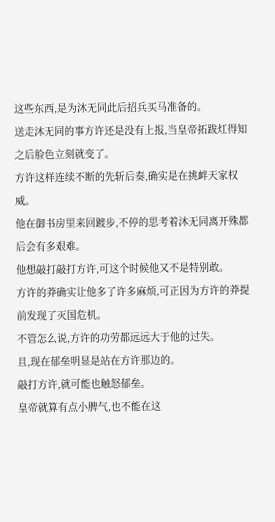这些东西,是为沐无同此后招兵买马准备的。
送走沐无同的事方许还是没有上报,当皇帝拓跋灴得知之后脸色立刻就变了。
方许这样连续不断的先斩后奏,确实是在挑衅天家权威。
他在御书房里来回踱步,不停的思考着沐无同离开殊都后会有多艰难。
他想敲打敲打方许,可这个时候他又不是特别敢。
方许的莽确实让他多了许多麻烦,可正因为方许的莽提前发现了灭国危机。
不管怎么说,方许的功劳都远远大于他的过失。
且,现在郁垒明显是站在方许那边的。
敲打方许,就可能也触怒郁垒。
皇帝就算有点小脾气,也不能在这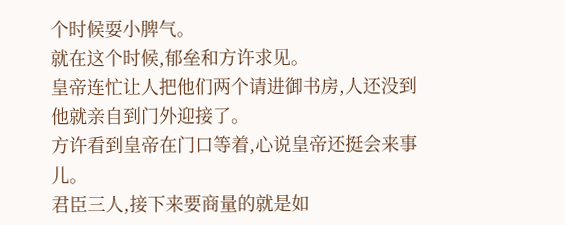个时候耍小脾气。
就在这个时候,郁垒和方许求见。
皇帝连忙让人把他们两个请进御书房,人还没到他就亲自到门外迎接了。
方许看到皇帝在门口等着,心说皇帝还挺会来事儿。
君臣三人,接下来要商量的就是如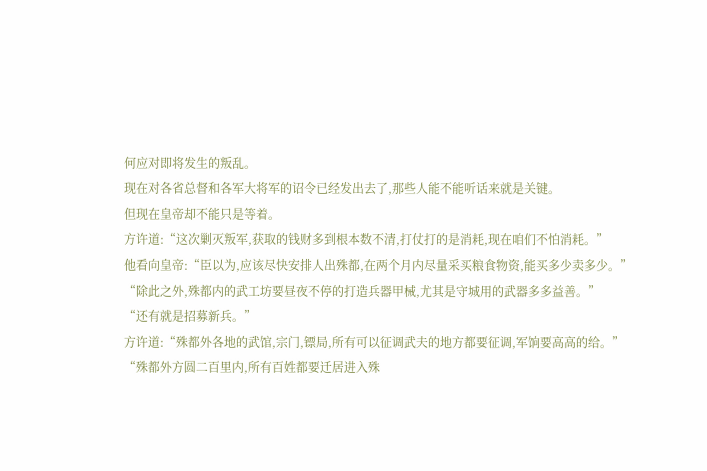何应对即将发生的叛乱。
现在对各省总督和各军大将军的诏令已经发出去了,那些人能不能听话来就是关键。
但现在皇帝却不能只是等着。
方许道:“这次剿灭叛军,获取的钱财多到根本数不清,打仗打的是消耗,现在咱们不怕消耗。”
他看向皇帝:“臣以为,应该尽快安排人出殊都,在两个月内尽量采买粮食物资,能买多少卖多少。”
“除此之外,殊都内的武工坊要昼夜不停的打造兵器甲械,尤其是守城用的武器多多益善。”
“还有就是招募新兵。”
方许道:“殊都外各地的武馆,宗门,镖局,所有可以征调武夫的地方都要征调,军饷要高高的给。”
“殊都外方圆二百里内,所有百姓都要迁居进入殊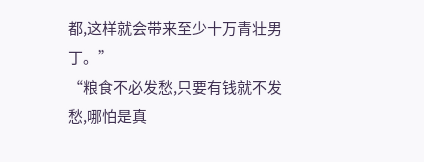都,这样就会带来至少十万青壮男丁。”
“粮食不必发愁,只要有钱就不发愁,哪怕是真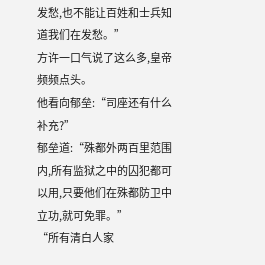发愁,也不能让百姓和士兵知道我们在发愁。”
方许一口气说了这么多,皇帝频频点头。
他看向郁垒:“司座还有什么补充?”
郁垒道:“殊都外两百里范围内,所有监狱之中的囚犯都可以用,只要他们在殊都防卫中立功,就可免罪。”
“所有清白人家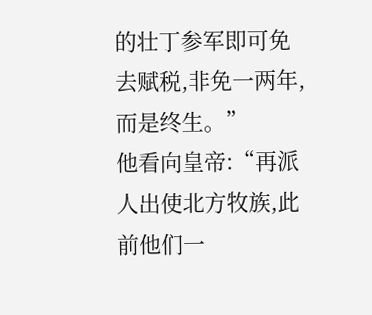的壮丁参军即可免去赋税,非免一两年,而是终生。”
他看向皇帝:“再派人出使北方牧族,此前他们一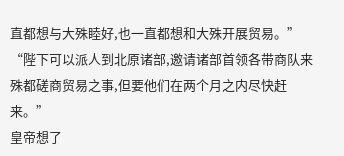直都想与大殊睦好,也一直都想和大殊开展贸易。”
“陛下可以派人到北原诸部,邀请诸部首领各带商队来殊都磋商贸易之事,但要他们在两个月之内尽快赶来。”
皇帝想了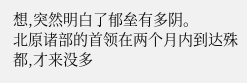想,突然明白了郁垒有多阴。
北原诸部的首领在两个月内到达殊都,才来没多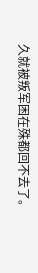久就被叛军困在殊都回不去了。